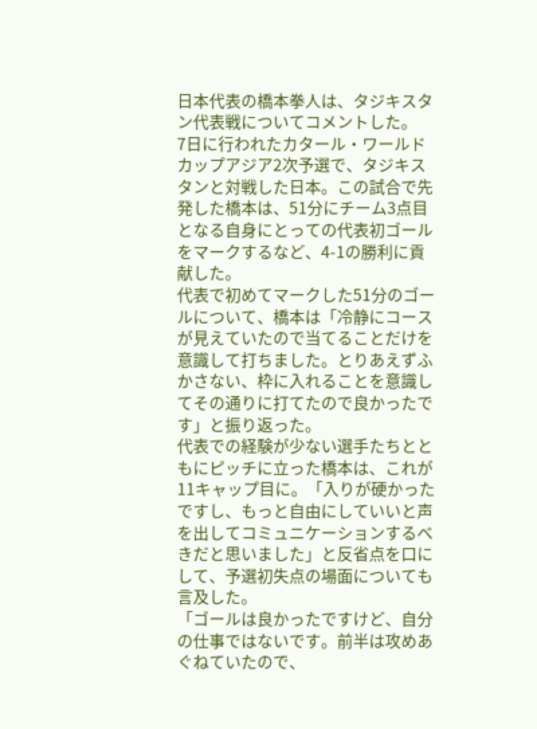日本代表の橋本拳人は、タジキスタン代表戦についてコメントした。
7日に行われたカタール・ワールドカップアジア2次予選で、タジキスタンと対戦した日本。この試合で先発した橋本は、51分にチーム3点目となる自身にとっての代表初ゴールをマークするなど、4-1の勝利に貢献した。
代表で初めてマークした51分のゴールについて、橋本は「冷静にコースが見えていたので当てることだけを意識して打ちました。とりあえずふかさない、枠に入れることを意識してその通りに打てたので良かったです」と振り返った。
代表での経験が少ない選手たちとともにピッチに立った橋本は、これが11キャップ目に。「入りが硬かったですし、もっと自由にしていいと声を出してコミュニケーションするべきだと思いました」と反省点を口にして、予選初失点の場面についても言及した。
「ゴールは良かったですけど、自分の仕事ではないです。前半は攻めあぐねていたので、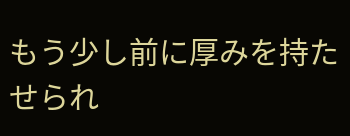もう少し前に厚みを持たせられ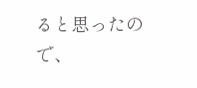ると思ったので、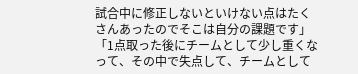試合中に修正しないといけない点はたくさんあったのでそこは自分の課題です」
「1点取った後にチームとして少し重くなって、その中で失点して、チームとして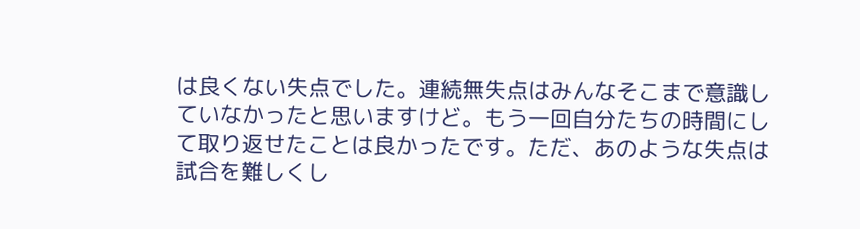は良くない失点でした。連続無失点はみんなそこまで意識していなかったと思いますけど。もう一回自分たちの時間にして取り返せたことは良かったです。ただ、あのような失点は試合を難しくし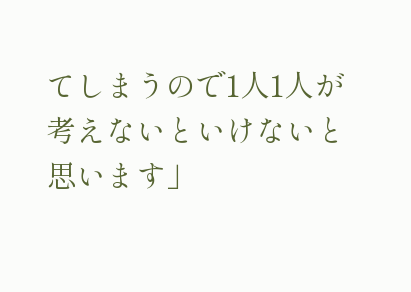てしまうので1人1人が考えないといけないと思います」